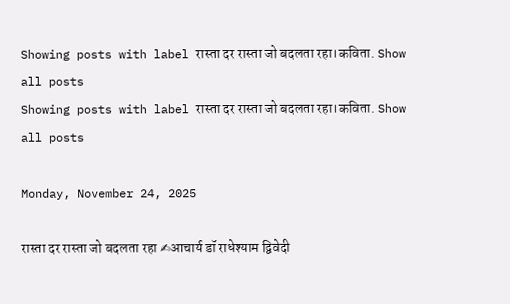Showing posts with label रास्ता दर रास्ता जो बदलता रहा।कविता. Show all posts
Showing posts with label रास्ता दर रास्ता जो बदलता रहा।कविता. Show all posts

Monday, November 24, 2025

रास्ता दर रास्ता जो बदलता रहा ✍आचार्य डॉ राधेश्याम द्विवेदी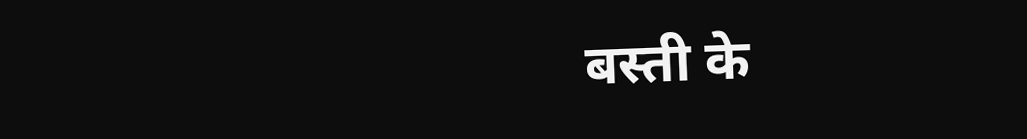बस्ती के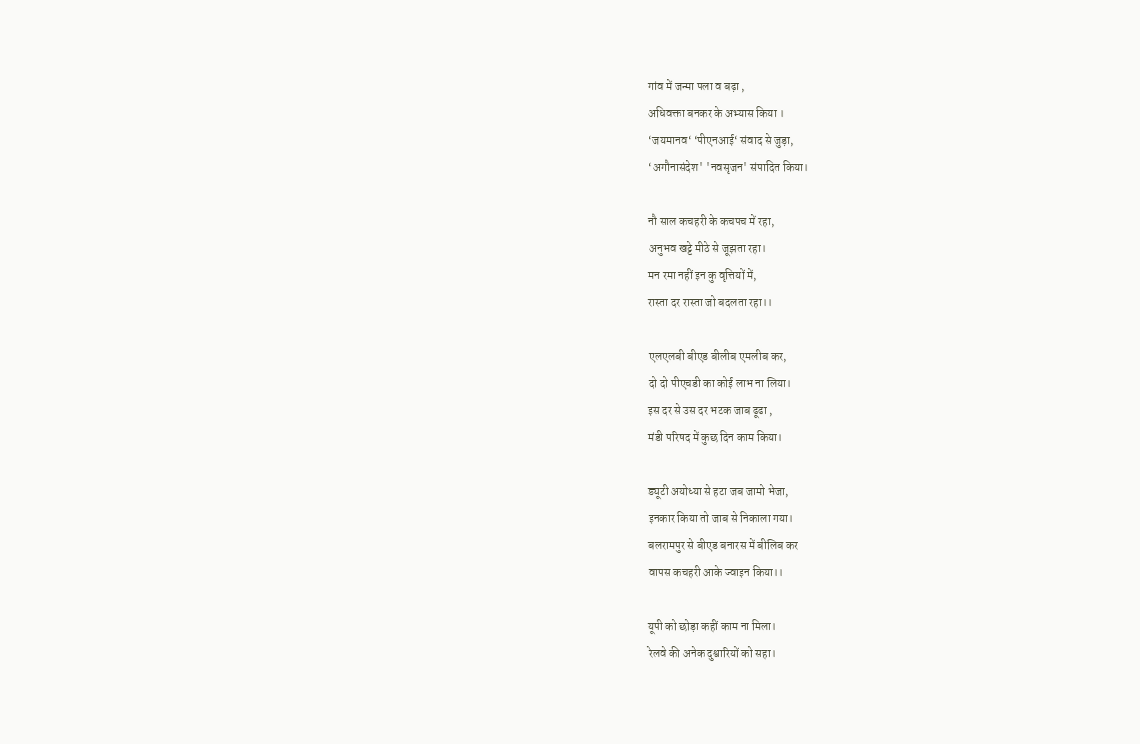गांव में जन्मा पला व बढ़ा ,
अधिवक्ता बनकर के अभ्यास किया ।
‘जयमानव‘ ‘पीएनआई‘ संवाद से जुड़ा,
‘अगौनासंदेश' 'नवसृजन' संपादित किया।

नौ साल कचहरी के कचपच में रहा,
अनुभव खट्टे मीठे से जूझता रहा।
मन रमा नहीं इन कु वृत्तियों में,
रास्ता दर रास्ता जो बदलता रहा।।

एलएलबी बीएड बीलीब एमलीब कर,
दो दो पीएचडी का कोई लाभ ना लिया।
इस दर से उस दर भटक जाब ढूढा ,
मंडी परिषद में कुछ दिन काम किया।

ड्यूटी अयोध्या से हटा जब जामो भेजा,
इनकार किया तो जाब से निकाला गया।
बलरामपुर से बीएड बनारस में बीलिब कर
वापस कचहरी आके ज्वाइन किया।।

यूपी को छोड़ा कहीं काम ना मिला।
रेलवे की अनेक दुश्वारियों को सहा।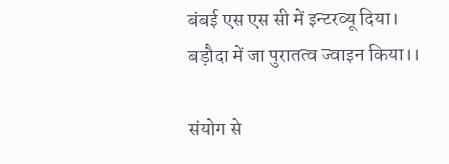बंबई एस एस सी में इन्टरव्यू दिया।
बड़ौदा में जा पुरातत्व ज्वाइन किया।।

संयोग से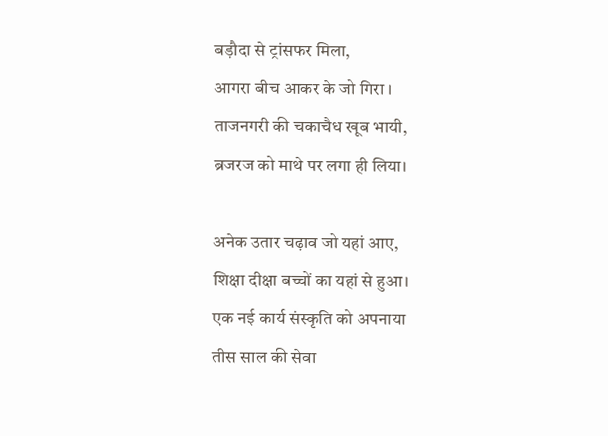बड़ौदा से ट्रांसफर मिला,
आगरा बीच आकर के जो गिरा ।
ताजनगरी की चकाचैध खूब भायी,
ब्रजरज को माथे पर लगा ही लिया।

अनेक उतार चढ़ाव जो यहां आए,
शिक्षा दीक्षा बच्चों का यहां से हुआ।
एक नई कार्य संस्कृति को अपनाया
तीस साल की सेवा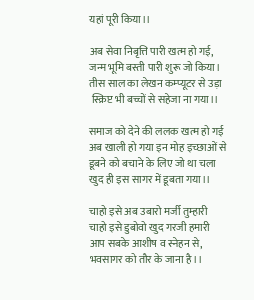यहां पूरी किया।।

अब सेवा निबृत्ति पारी खत्म हो गई,
जन्म भूमि बस्ती पारी शुरू जो किया।
तीस साल का लेखन कम्प्यूटर से उड़ा
 स्क्रिप्ट भी बच्चों से सहेजा ना गया।।

समाज को देने की ललक खत्म हो गई
अब खाली हो गया इन मोह इच्छाओं से
डूबने को बचाने के लिए जो था चला
खुद ही इस सागर में डूबता गया।।

चाहो इसे अब उबारो मर्जी तुम्हारी
चाहो इसे डुबोवो खुद गरजी हमारी
आप सबके आशीष व स्नेहन से,
भवसागर को तौर के जाना है।।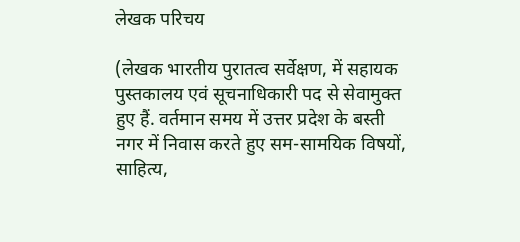लेखक परिचय

(लेखक भारतीय पुरातत्व सर्वेक्षण, में सहायक पुस्तकालय एवं सूचनाधिकारी पद से सेवामुक्त हुए हैं. वर्तमान समय में उत्तर प्रदेश के बस्ती नगर में निवास करते हुए सम-सामयिक विषयों, साहित्य,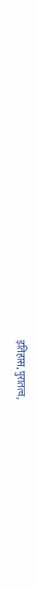इतिहास, पुरातत्व,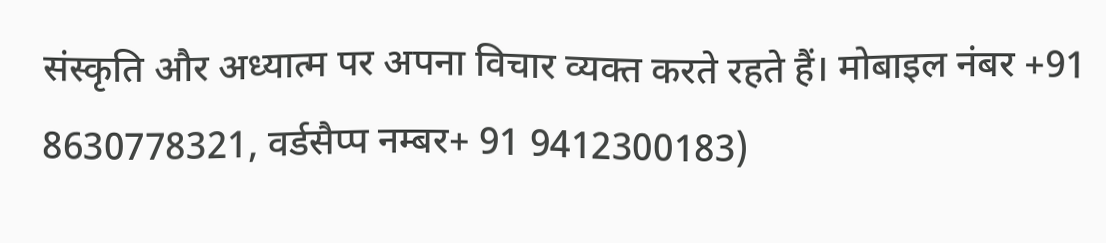संस्कृति और अध्यात्म पर अपना विचार व्यक्त करते रहते हैं। मोबाइल नंबर +91 8630778321, वर्डसैप्प नम्बर+ 91 9412300183)